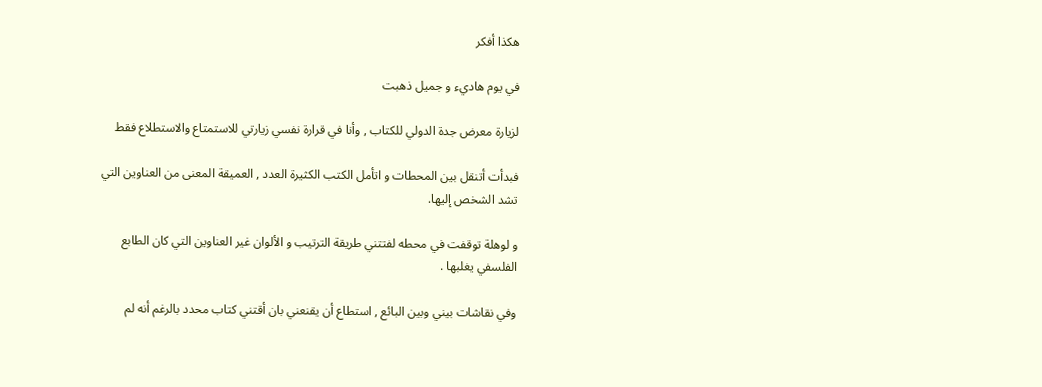هكذا أفكر

في يوم هاديء و جميل ذهبت

لزيارة معرض جدة الدولي للكتاب , وأنا في قرارة نفسي زيارتي للاستمتاع والاستطلاع فقط

فبدأت أتنقل بين المحطات و اتأمل الكتب الكثيرة العدد , العميقة المعنى من العناوين التي تشد الشخص إليها.

و لوهلة توقفت في محطه لفتتني طريقة الترتيب و الألوان غير العناوين التي كان الطابع الفلسفي يغلبها .

وفي نقاشات بيني وبين البائع , استطاع أن يقنعني بان أقتني كتاب محدد بالرغم أنه لم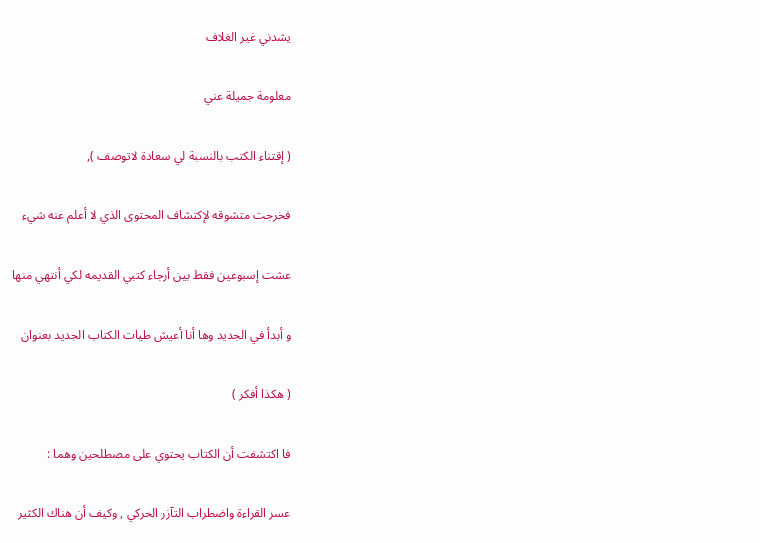يشدني غير الغلاف

معلومة جميلة عني

( إقتناء الكتب بالنسبة لي سعادة لاتوصف ),

فخرجت متشوقه لإكتشاف المحتوى الذي لا أعلم عنه شيء

عشت إسبوعين فقط بين أرجاء كتبي القديمه لكي أنتهي منها

و أبدأ في الجديد وها أنا أعيش طيات الكتاب الجديد بعنوان

( هكذا أفكر )

فا اكتشفت أن الكتاب يحتوي على مصطلحين وهما :

عسر القراءة واضطراب التآزر الحركي , وكيف أن هناك الكثير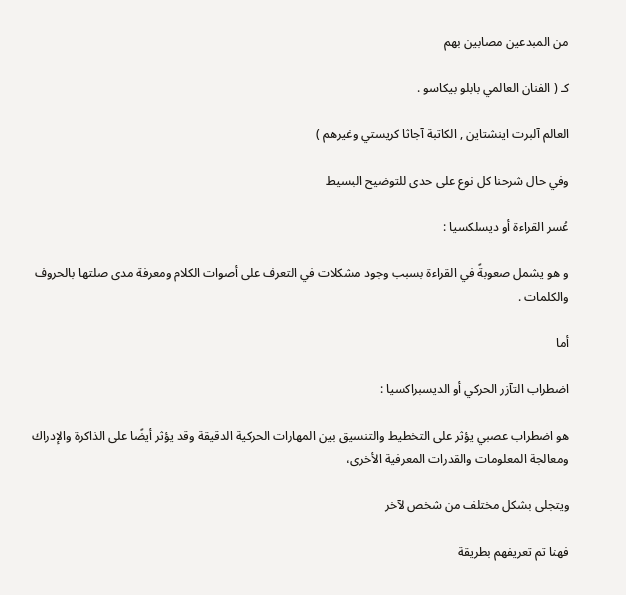من المبدعين مصابين بهم

كـ ( الفنان العالمي بابلو بيكاسو .

العالم آلبرت اينشتاين , الكاتبة آجاثا كريستي وغيرهم )

وفي حال شرحنا كل نوع على حدى للتوضيح البسيط

عُسر القراءة أو ديسلكسيا :

و هو يشمل صعوبةً في القراءة بسبب وجود مشكلات في التعرف على أصوات الكلام ومعرفة مدى صلتها بالحروف والكلمات .

أما

اضطراب التآزر الحركي أو الديسبراكسيا :

هو اضطراب عصبي يؤثر على التخطيط والتنسيق بين المهارات الحركية الدقيقة وقد يؤثر أيضًا على الذاكرة والإدراك ومعالجة المعلومات والقدرات المعرفية الأخرى،

ويتجلى بشكل مختلف من شخص لآخر

فهنا تم تعريفهم بطريقة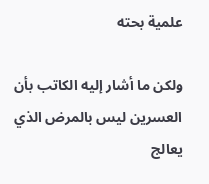علمية بحته

ولكن ما أشار إليه الكاتب بأن العسرين ليس بالمرض الذي يعالج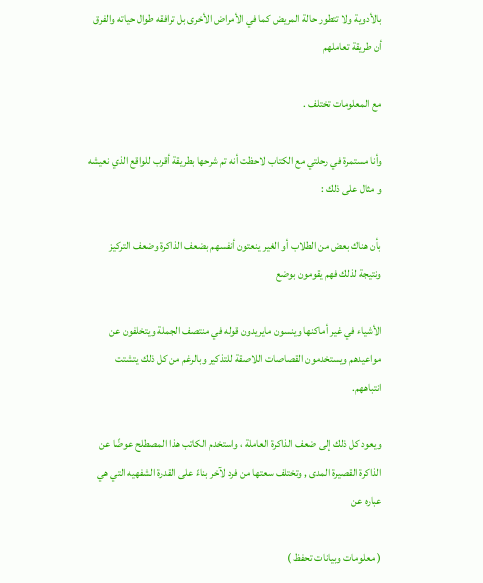بالأدوية ولا تتطور حالة المريض كما في الأمراض الأخرى بل ترافقه طوال حياته والفرق أن طريقة تعاملهم

مع المعلومات تختلف .

وأنا مستمرة في رحلتي مع الكتاب لاحظت أنه تم شرحها بطريقة أقرب للواقع الذي نعيشه و مثال على ذلك :

بأن هناك بعض من الطلاب أو الغير ينعتون أنفسهم بضعف الذاكرة وضعف التركيز ونتيجة لذلك فهم يقومون بوضع

الأشياء في غير أماكنها وينسون مايريدون قوله في منتصف الجملة ويتخلفون عن مواعيدهم ويستخدمون القصاصات اللاصقة للتذكير وبالرغم من كل ذلك يتشتت انتباههم.

ويعود كل ذلك إلى ضعف الذاكرة العاملة ، واستخدم الكاتب هذا المصطلح عوضًا عن الذاكرة القصيرة المدى , وتختلف سعتها من فرد لآخر بناءً على القدرة الشفهيه التي هي عباره عن

( معلومات وبيانات تحفظ )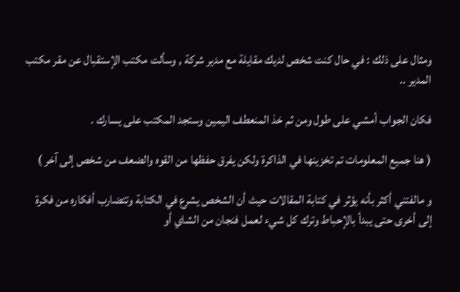ومثال على ذلك : في حال كنت شخص لديك مقايلة مع مدير شركة , وسألت مكتب الإستقبال عن مقر مكتب المدير ..

فكان الجواب أمشي على طول ومن ثم خذ المنعطف اليمين وستجد المكتب على يسارك .

( هنا جميع المعلومات تم تخزينها في الذاكرة ولكن يفرق حفظها من القوه والضعف من شخص إلى آخر )

و مالفتني أكثر بأنه يؤثر في كتابة المقالات حيث أن الشخص يشرع في الكتابة وتتضارب أفكاره من فكرة إلى أخرى حتى يبدأ بالإحباط وترك كل شيء لعمل فنجان من الشاي أو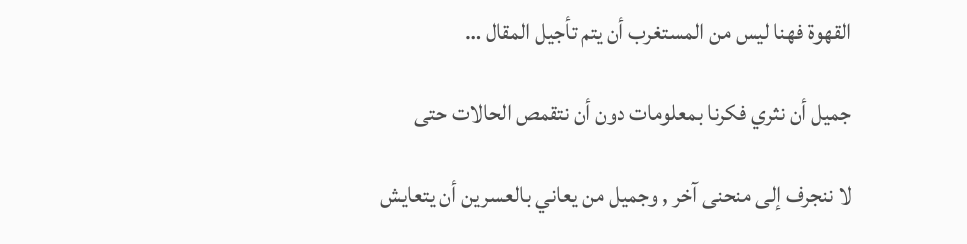القهوة فهنا ليس من المستغرب أن يتم تأجيل المقال …

جميل أن نثري فكرنا بمعلومات دون أن نتقمص الحالات حتى

لا ننجرف إلى منحنى آخر , وجميل من يعاني بالعسرين أن يتعايش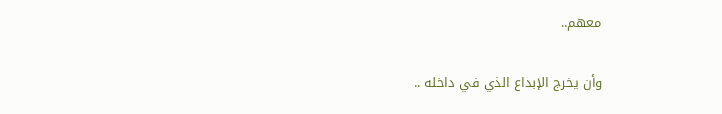معهم..

وأن يخرج الإبداع الذي في داخله ..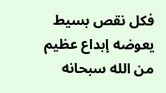فكل نقص بسيط يعوضه إبداع عظيم من الله سبحانه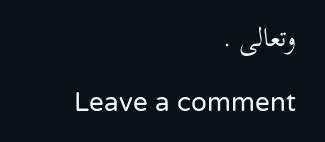وتعالى .

Leave a comment